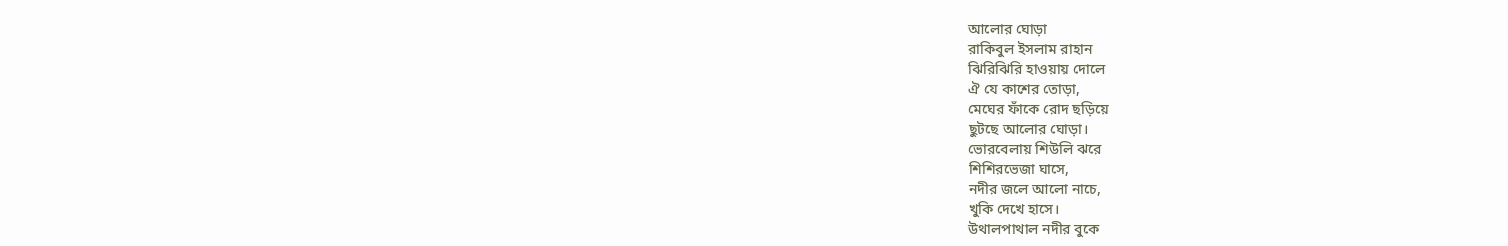আলোর ঘোড়া
রাকিবুল ইসলাম রাহান
ঝিরিঝিরি হাওয়ায় দোলে
ঐ যে কাশের তোড়া,
মেঘের ফাঁকে রোদ ছড়িয়ে
ছুটছে আলোর ঘোড়া।
ভোরবেলায় শিউলি ঝরে
শিশিরভেজা ঘাসে,
নদীর জলে আলো নাচে,
খুকি দেখে হাসে।
উথালপাথাল নদীর বুকে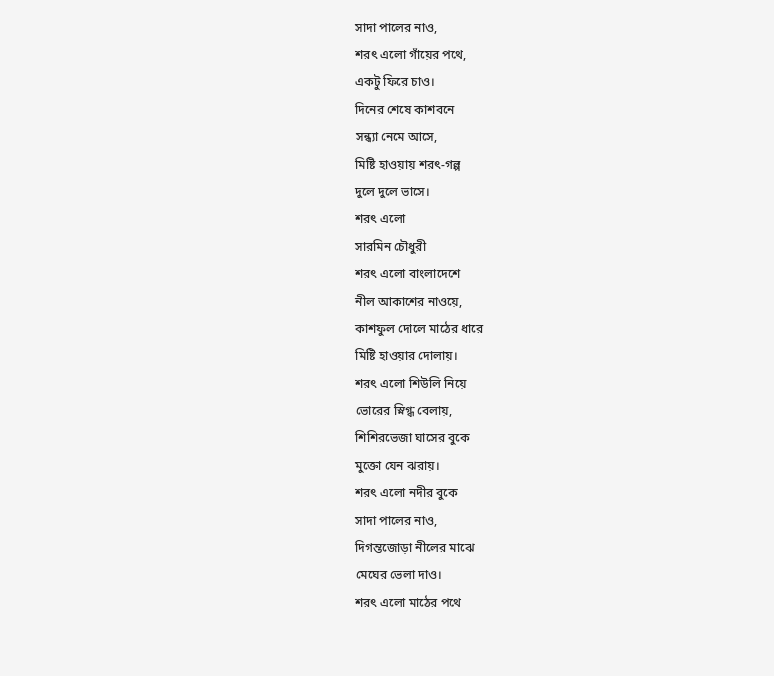সাদা পালের নাও,
শরৎ এলো গাঁয়ের পথে,
একটু ফিরে চাও।
দিনের শেষে কাশবনে
সন্ধ্যা নেমে আসে,
মিষ্টি হাওয়ায় শরৎ-গল্প
দুলে দুলে ভাসে।
শরৎ এলো
সারমিন চৌধুরী
শরৎ এলো বাংলাদেশে
নীল আকাশের নাওয়ে,
কাশফুল দোলে মাঠের ধারে
মিষ্টি হাওয়ার দোলায়।
শরৎ এলো শিউলি নিয়ে
ভোরের স্নিগ্ধ বেলায়,
শিশিরভেজা ঘাসের বুকে
মুক্তো যেন ঝরায়।
শরৎ এলো নদীর বুকে
সাদা পালের নাও,
দিগন্তজোড়া নীলের মাঝে
মেঘের ভেলা দাও।
শরৎ এলো মাঠের পথে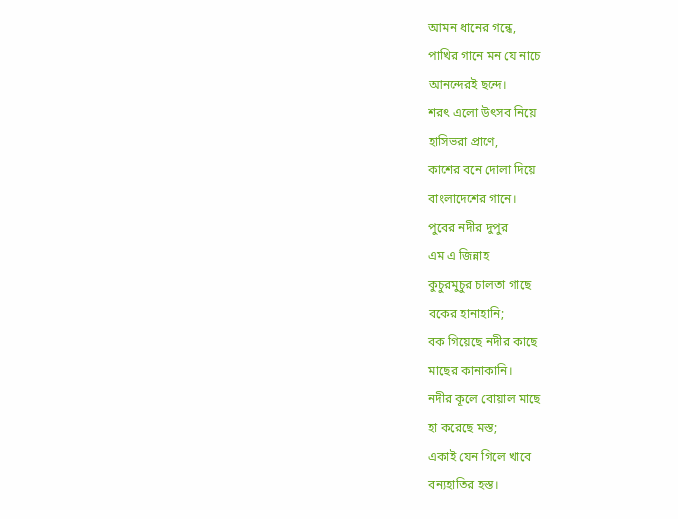আমন ধানের গন্ধে,
পাখির গানে মন যে নাচে
আনন্দেরই ছন্দে।
শরৎ এলো উৎসব নিয়ে
হাসিভরা প্রাণে,
কাশের বনে দোলা দিয়ে
বাংলাদেশের গানে।
পুবের নদীর দুপুর
এম এ জিন্নাহ
কুচুরমুচুর চালতা গাছে
বকের হানাহানি;
বক গিয়েছে নদীর কাছে
মাছের কানাকানি।
নদীর কূলে বোয়াল মাছে
হা করেছে মস্ত;
একাই যেন গিলে খাবে
বন্যহাতির হস্ত।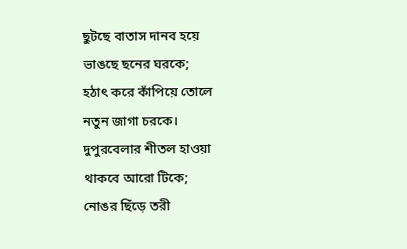ছুটছে বাতাস দানব হয়ে
ভাঙছে ছনের ঘরকে;
হঠাৎ করে কাঁপিয়ে তোলে
নতুন জাগা চরকে।
দুপুরবেলার শীতল হাওয়া
থাকবে আরো টিকে;
নোঙর ছিঁড়ে তরী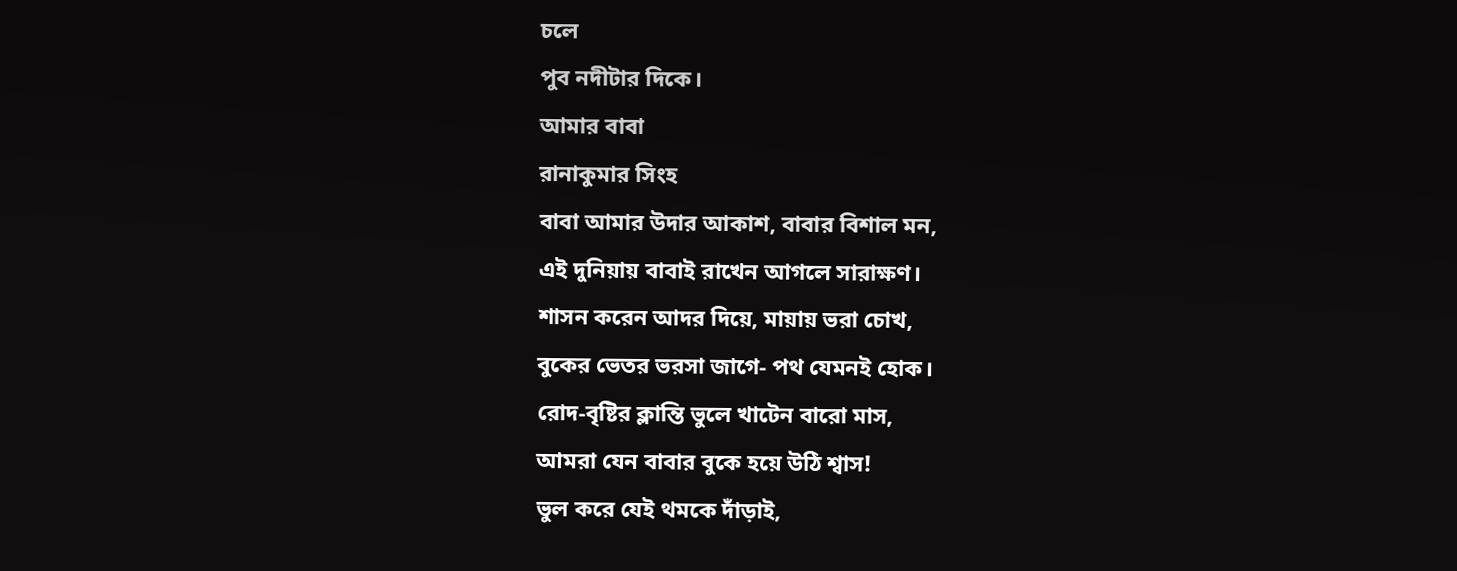চলে
পুব নদীটার দিকে।
আমার বাবা
রানাকুমার সিংহ
বাবা আমার উদার আকাশ, বাবার বিশাল মন,
এই দুনিয়ায় বাবাই রাখেন আগলে সারাক্ষণ।
শাসন করেন আদর দিয়ে, মায়ায় ভরা চোখ,
বুকের ভেতর ভরসা জাগে- পথ যেমনই হোক।
রোদ-বৃষ্টির ক্লান্তি ভুলে খাটেন বারো মাস,
আমরা যেন বাবার বুকে হয়ে উঠি শ্বাস!
ভুল করে যেই থমকে দাঁড়াই,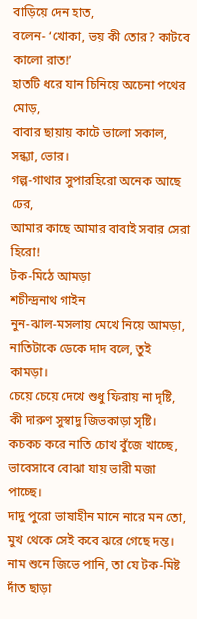বাড়িয়ে দেন হাত,
বলেন- ‘খোকা, ভয় কী তোর? কাটবে কালো রাত!’
হাতটি ধরে যান চিনিয়ে অচেনা পথের মোড়,
বাবার ছায়ায় কাটে ভালো সকাল, সন্ধ্যা, ভোর।
গল্প-গাথার সুপারহিরো অনেক আছে ঢের,
আমার কাছে আমার বাবাই সবার সেরা হিরো!
টক-মিঠে আমড়া
শচীন্দ্রনাথ গাইন
নুন-ঝাল-মসলায় মেখে নিয়ে আমড়া,
নাতিটাকে ডেকে দাদ বলে, তুই কামড়া।
চেয়ে চেয়ে দেখে শুধু ফিরায় না দৃষ্টি,
কী দারুণ সুস্বাদু জিভকাড়া সৃষ্টি।
কচকচ করে নাতি চোখ বুঁজে খাচ্ছে,
ভাবেসাবে বোঝা যায় ভারী মজা পাচ্ছে।
দাদু পুরো ভাষাহীন মানে নারে মন তো,
মুখ থেকে সেই কবে ঝরে গেছে দন্ত।
নাম শুনে জিভে পানি, তা যে টক-মিষ্ট
দাঁত ছাড়া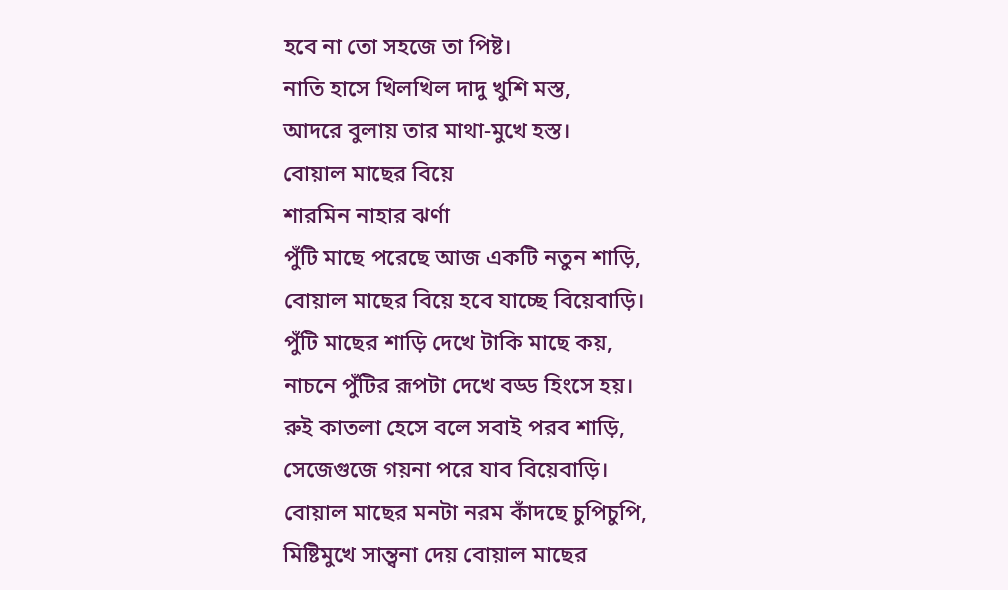হবে না তো সহজে তা পিষ্ট।
নাতি হাসে খিলখিল দাদু খুশি মস্ত,
আদরে বুলায় তার মাথা-মুখে হস্ত।
বোয়াল মাছের বিয়ে
শারমিন নাহার ঝর্ণা
পুঁটি মাছে পরেছে আজ একটি নতুন শাড়ি,
বোয়াল মাছের বিয়ে হবে যাচ্ছে বিয়েবাড়ি।
পুঁটি মাছের শাড়ি দেখে টাকি মাছে কয়,
নাচনে পুঁটির রূপটা দেখে বড্ড হিংসে হয়।
রুই কাতলা হেসে বলে সবাই পরব শাড়ি,
সেজেগুজে গয়না পরে যাব বিয়েবাড়ি।
বোয়াল মাছের মনটা নরম কাঁদছে চুপিচুপি,
মিষ্টিমুখে সান্ত্বনা দেয় বোয়াল মাছের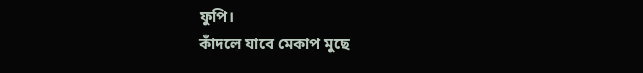ফুপি।
কাঁদলে যাবে মেকাপ মুছে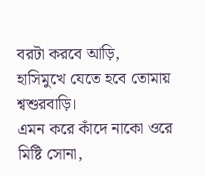বরটা করবে আড়ি,
হাসিমুখে যেতে হবে তোমায় শ্বশুরবাড়ি।
এমন করে কাঁদে নাকো ওরে মিষ্টি সোনা,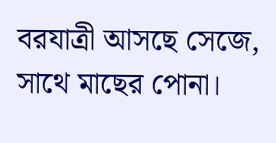বরযাত্রী আসছে সেজে, সাথে মাছের পোনা।